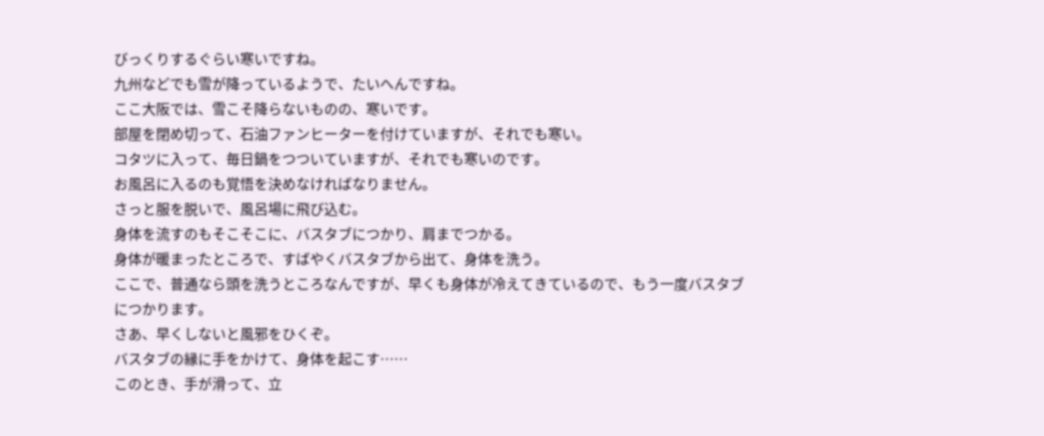びっくりするぐらい寒いですね。
九州などでも雪が降っているようで、たいへんですね。
ここ大阪では、雪こそ降らないものの、寒いです。
部屋を閉め切って、石油ファンヒーターを付けていますが、それでも寒い。
コタツに入って、毎日鍋をつついていますが、それでも寒いのです。
お風呂に入るのも覚悟を決めなければなりません。
さっと服を脱いで、風呂場に飛び込む。
身体を流すのもそこそこに、バスタブにつかり、肩までつかる。
身体が暖まったところで、すばやくバスタブから出て、身体を洗う。
ここで、普通なら頭を洗うところなんですが、早くも身体が冷えてきているので、もう一度バスタブにつかります。
さあ、早くしないと風邪をひくぞ。
バスタブの縁に手をかけて、身体を起こす……
このとき、手が滑って、立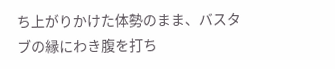ち上がりかけた体勢のまま、バスタブの縁にわき腹を打ち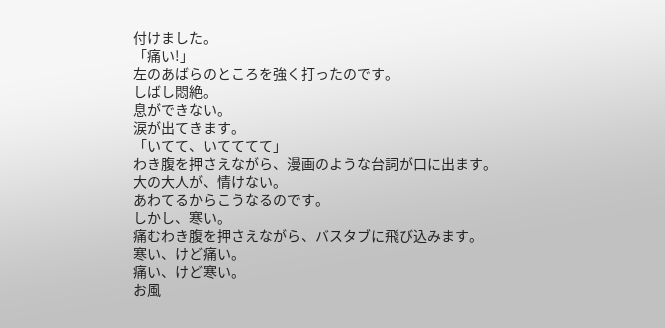付けました。
「痛い!」
左のあばらのところを強く打ったのです。
しばし悶絶。
息ができない。
涙が出てきます。
「いてて、いてててて」
わき腹を押さえながら、漫画のような台詞が口に出ます。
大の大人が、情けない。
あわてるからこうなるのです。
しかし、寒い。
痛むわき腹を押さえながら、バスタブに飛び込みます。
寒い、けど痛い。
痛い、けど寒い。
お風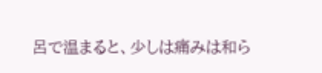呂で温まると、少しは痛みは和ら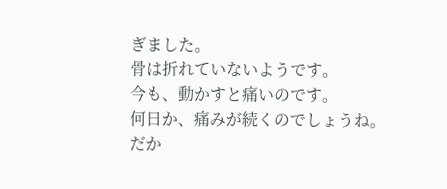ぎました。
骨は折れていないようです。
今も、動かすと痛いのです。
何日か、痛みが続くのでしょうね。
だか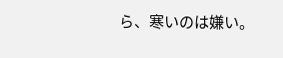ら、寒いのは嫌い。